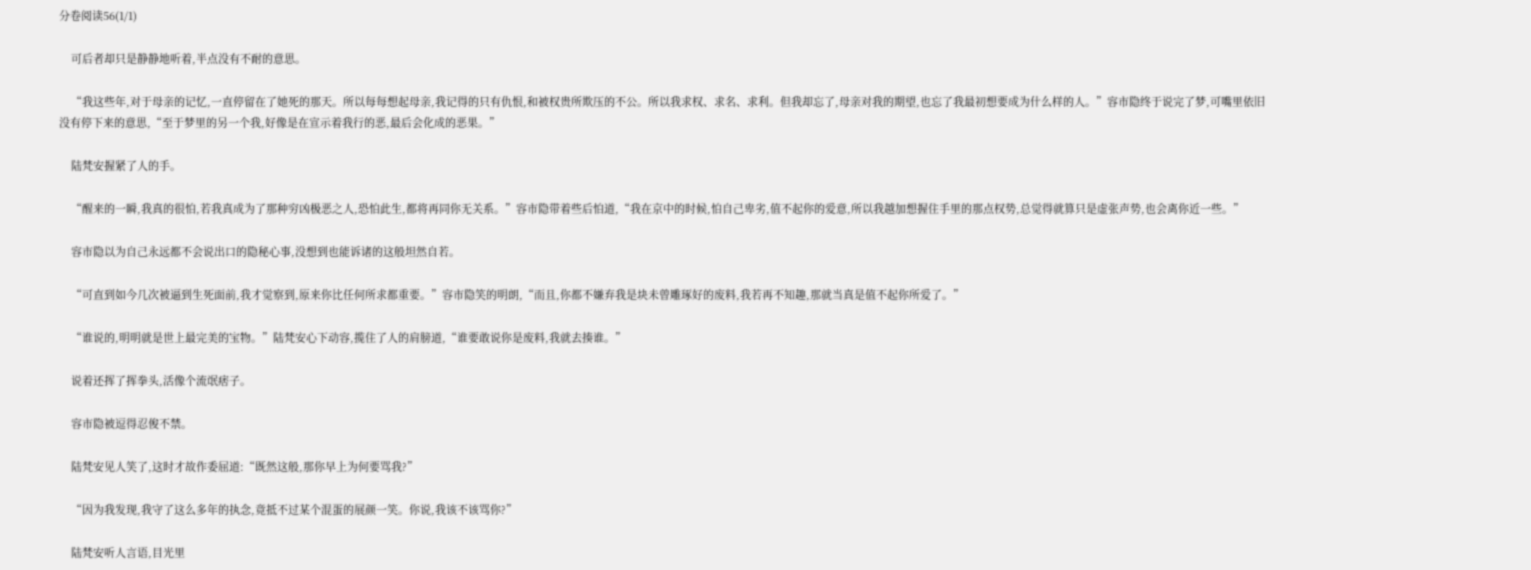分卷阅读56(1/1)

    可后者却只是静静地听着,半点没有不耐的意思。

    “我这些年,对于母亲的记忆,一直停留在了她死的那天。所以每每想起母亲,我记得的只有仇恨,和被权贵所欺压的不公。所以我求权、求名、求利。但我却忘了,母亲对我的期望,也忘了我最初想要成为什么样的人。”容市隐终于说完了梦,可嘴里依旧没有停下来的意思,“至于梦里的另一个我,好像是在宣示着我行的恶,最后会化成的恶果。”

    陆梵安握紧了人的手。

    “醒来的一瞬,我真的很怕,若我真成为了那种穷凶极恶之人,恐怕此生,都将再同你无关系。”容市隐带着些后怕道,“我在京中的时候,怕自己卑劣,值不起你的爱意,所以我越加想握住手里的那点权势,总觉得就算只是虚张声势,也会离你近一些。”

    容市隐以为自己永远都不会说出口的隐秘心事,没想到也能诉诸的这般坦然自若。

    “可直到如今几次被逼到生死面前,我才觉察到,原来你比任何所求都重要。”容市隐笑的明朗,“而且,你都不嫌弃我是块未曾雕琢好的废料,我若再不知趣,那就当真是值不起你所爱了。”

    “谁说的,明明就是世上最完美的宝物。”陆梵安心下动容,揽住了人的肩膀道,“谁要敢说你是废料,我就去揍谁。”

    说着还挥了挥拳头,活像个流氓痞子。

    容市隐被逗得忍俊不禁。

    陆梵安见人笑了,这时才故作委屈道:“既然这般,那你早上为何要骂我?”

    “因为我发现,我守了这么多年的执念,竟抵不过某个混蛋的展颜一笑。你说,我该不该骂你?”

    陆梵安听人言语,目光里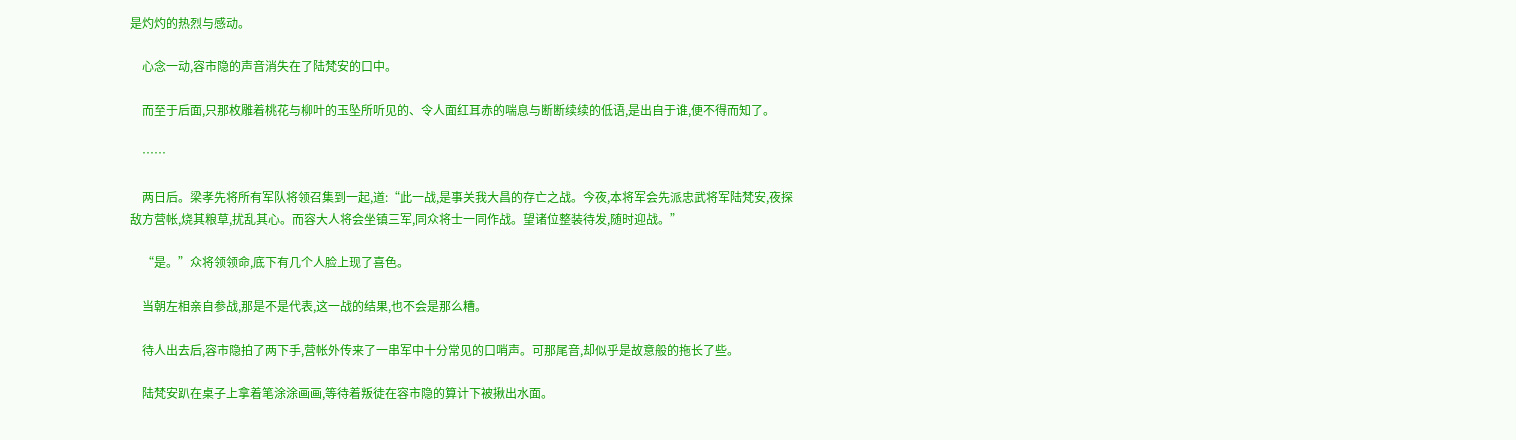是灼灼的热烈与感动。

    心念一动,容市隐的声音消失在了陆梵安的口中。

    而至于后面,只那枚雕着桃花与柳叶的玉坠所听见的、令人面红耳赤的喘息与断断续续的低语,是出自于谁,便不得而知了。

    ……

    两日后。梁孝先将所有军队将领召集到一起,道:“此一战,是事关我大昌的存亡之战。今夜,本将军会先派忠武将军陆梵安,夜探敌方营帐,烧其粮草,扰乱其心。而容大人将会坐镇三军,同众将士一同作战。望诸位整装待发,随时迎战。”

    “是。”众将领领命,底下有几个人脸上现了喜色。

    当朝左相亲自参战,那是不是代表,这一战的结果,也不会是那么糟。

    待人出去后,容市隐拍了两下手,营帐外传来了一串军中十分常见的口哨声。可那尾音,却似乎是故意般的拖长了些。

    陆梵安趴在桌子上拿着笔涂涂画画,等待着叛徒在容市隐的算计下被揪出水面。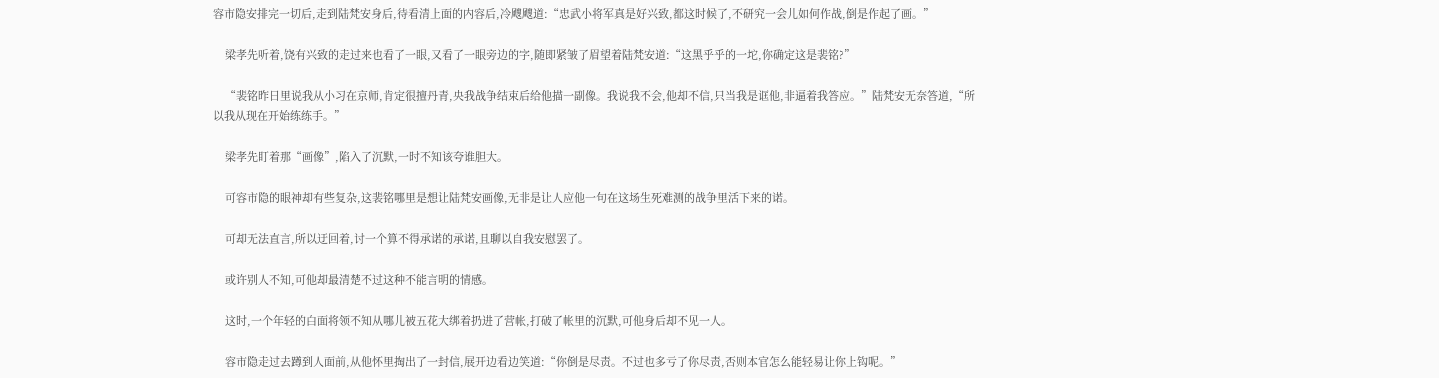容市隐安排完一切后,走到陆梵安身后,待看清上面的内容后,冷飕飕道:“忠武小将军真是好兴致,都这时候了,不研究一会儿如何作战,倒是作起了画。”

    梁孝先听着,饶有兴致的走过来也看了一眼,又看了一眼旁边的字,随即紧皱了眉望着陆梵安道:“这黑乎乎的一坨,你确定这是裴铭?”

    “裴铭昨日里说我从小习在京师,肯定很擅丹青,央我战争结束后给他描一副像。我说我不会,他却不信,只当我是诓他,非逼着我答应。”陆梵安无奈答道,“所以我从现在开始练练手。”

    梁孝先盯着那“画像”,陷入了沉默,一时不知该夸谁胆大。

    可容市隐的眼神却有些复杂,这裴铭哪里是想让陆梵安画像,无非是让人应他一句在这场生死难测的战争里活下来的诺。

    可却无法直言,所以迂回着,讨一个算不得承诺的承诺,且聊以自我安慰罢了。

    或许别人不知,可他却最清楚不过这种不能言明的情感。

    这时,一个年轻的白面将领不知从哪儿被五花大绑着扔进了营帐,打破了帐里的沉默,可他身后却不见一人。

    容市隐走过去蹲到人面前,从他怀里掏出了一封信,展开边看边笑道:“你倒是尽责。不过也多亏了你尽责,否则本官怎么能轻易让你上钩呢。”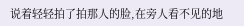说着轻轻拍了拍那人的脸,在旁人看不见的地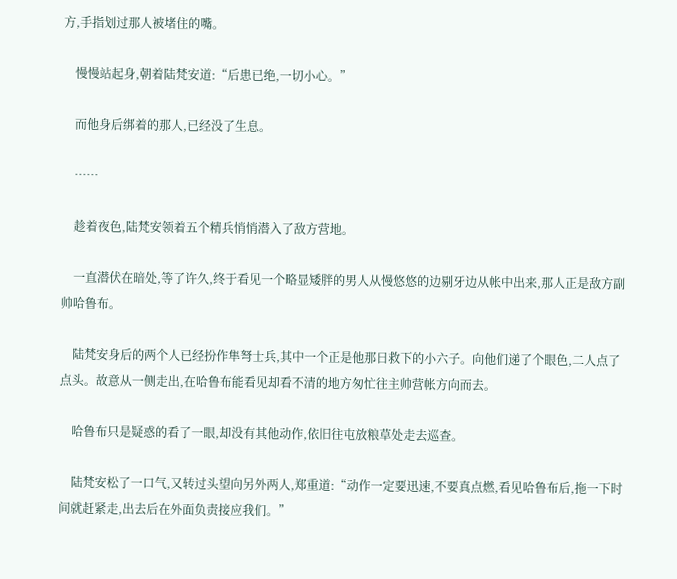方,手指划过那人被堵住的嘴。

    慢慢站起身,朝着陆梵安道:“后患已绝,一切小心。”

    而他身后绑着的那人,已经没了生息。

    ……

    趁着夜色,陆梵安领着五个精兵悄悄潜入了敌方营地。

    一直潜伏在暗处,等了许久,终于看见一个略显矮胖的男人从慢悠悠的边剔牙边从帐中出来,那人正是敌方副帅哈鲁布。

    陆梵安身后的两个人已经扮作隼弩士兵,其中一个正是他那日救下的小六子。向他们递了个眼色,二人点了点头。故意从一侧走出,在哈鲁布能看见却看不清的地方匆忙往主帅营帐方向而去。

    哈鲁布只是疑惑的看了一眼,却没有其他动作,依旧往屯放粮草处走去巡查。

    陆梵安松了一口气,又转过头望向另外两人,郑重道:“动作一定要迅速,不要真点燃,看见哈鲁布后,拖一下时间就赶紧走,出去后在外面负责接应我们。”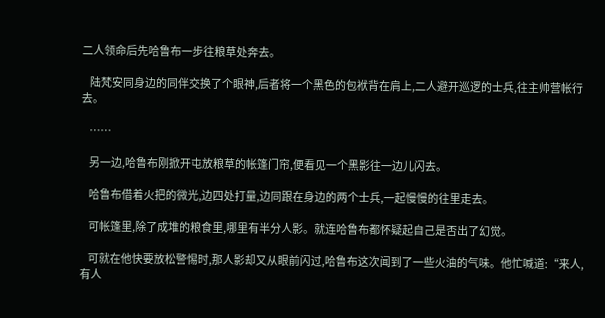二人领命后先哈鲁布一步往粮草处奔去。

    陆梵安同身边的同伴交换了个眼神,后者将一个黑色的包袱背在肩上,二人避开巡逻的士兵,往主帅营帐行去。

    ……

    另一边,哈鲁布刚掀开屯放粮草的帐篷门帘,便看见一个黑影往一边儿闪去。

    哈鲁布借着火把的微光,边四处打量,边同跟在身边的两个士兵,一起慢慢的往里走去。

    可帐篷里,除了成堆的粮食里,哪里有半分人影。就连哈鲁布都怀疑起自己是否出了幻觉。

    可就在他快要放松警惕时,那人影却又从眼前闪过,哈鲁布这次闻到了一些火油的气味。他忙喊道:“来人,有人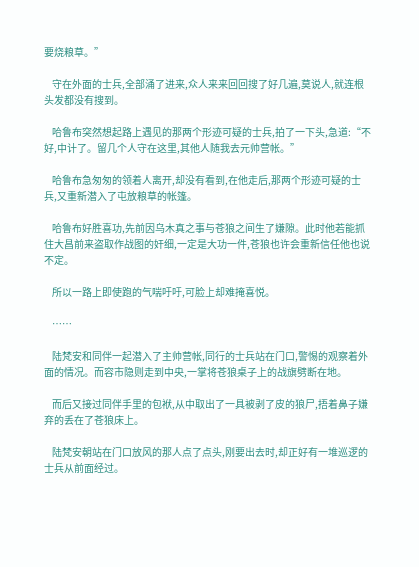要烧粮草。”

    守在外面的士兵,全部涌了进来,众人来来回回搜了好几遍,莫说人,就连根头发都没有搜到。

    哈鲁布突然想起路上遇见的那两个形迹可疑的士兵,拍了一下头,急道:“不好,中计了。留几个人守在这里,其他人随我去元帅营帐。”

    哈鲁布急匆匆的领着人离开,却没有看到,在他走后,那两个形迹可疑的士兵,又重新潜入了屯放粮草的帐篷。

    哈鲁布好胜喜功,先前因乌木真之事与苍狼之间生了嫌隙。此时他若能抓住大昌前来盗取作战图的奸细,一定是大功一件,苍狼也许会重新信任他也说不定。

    所以一路上即使跑的气喘吁吁,可脸上却难掩喜悦。

    ……

    陆梵安和同伴一起潜入了主帅营帐,同行的士兵站在门口,警惕的观察着外面的情况。而容市隐则走到中央,一掌将苍狼桌子上的战旗劈断在地。

    而后又接过同伴手里的包袱,从中取出了一具被剥了皮的狼尸,捂着鼻子嫌弃的丢在了苍狼床上。

    陆梵安朝站在门口放风的那人点了点头,刚要出去时,却正好有一堆巡逻的士兵从前面经过。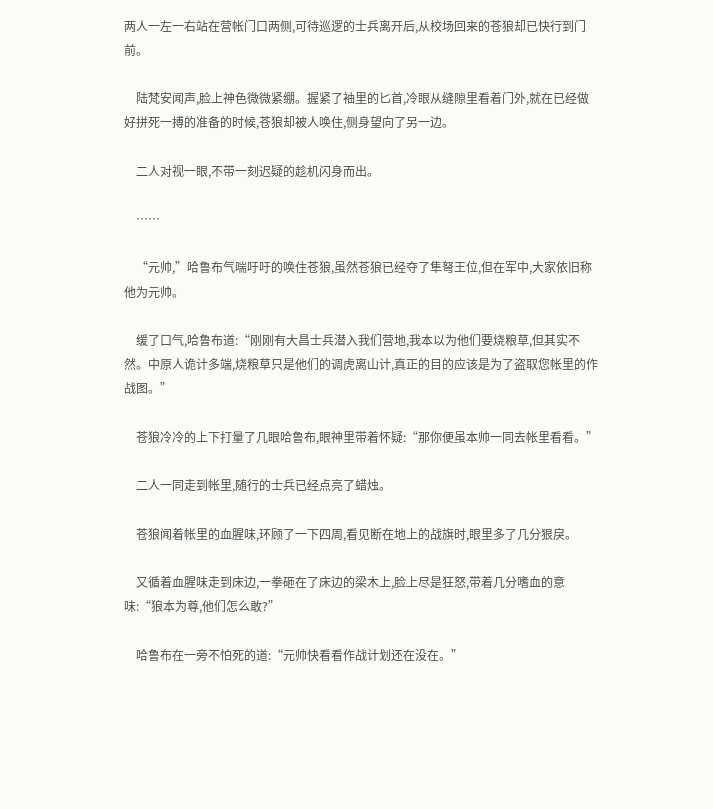两人一左一右站在营帐门口两侧,可待巡逻的士兵离开后,从校场回来的苍狼却已快行到门前。

    陆梵安闻声,脸上神色微微紧绷。握紧了袖里的匕首,冷眼从缝隙里看着门外,就在已经做好拼死一搏的准备的时候,苍狼却被人唤住,侧身望向了另一边。

    二人对视一眼,不带一刻迟疑的趁机闪身而出。

    ……

    “元帅,”哈鲁布气喘吁吁的唤住苍狼,虽然苍狼已经夺了隼弩王位,但在军中,大家依旧称他为元帅。

    缓了口气,哈鲁布道:“刚刚有大昌士兵潜入我们营地,我本以为他们要烧粮草,但其实不然。中原人诡计多端,烧粮草只是他们的调虎离山计,真正的目的应该是为了盗取您帐里的作战图。”

    苍狼冷冷的上下打量了几眼哈鲁布,眼神里带着怀疑:“那你便虽本帅一同去帐里看看。”

    二人一同走到帐里,随行的士兵已经点亮了蜡烛。

    苍狼闻着帐里的血腥味,环顾了一下四周,看见断在地上的战旗时,眼里多了几分狠戾。

    又循着血腥味走到床边,一拳砸在了床边的梁木上,脸上尽是狂怒,带着几分嗜血的意味:“狼本为尊,他们怎么敢?”

    哈鲁布在一旁不怕死的道:“元帅快看看作战计划还在没在。”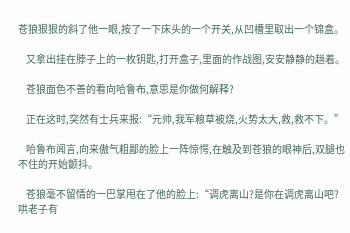苍狼狠狠的斜了他一眼,按了一下床头的一个开关,从凹槽里取出一个锦盒。

    又拿出挂在脖子上的一枚钥匙,打开盒子,里面的作战图,安安静静的趟着。

    苍狼面色不善的看向哈鲁布,意思是你做何解释?

    正在这时,突然有士兵来报:“元帅,我军粮草被烧,火势太大,救,救不下。”

    哈鲁布闻言,向来傲气粗鄙的脸上一阵惊愕,在触及到苍狼的眼神后,双腿也不住的开始颤抖。

    苍狼毫不留情的一巴掌甩在了他的脸上:“调虎离山?是你在调虎离山吧?哄老子有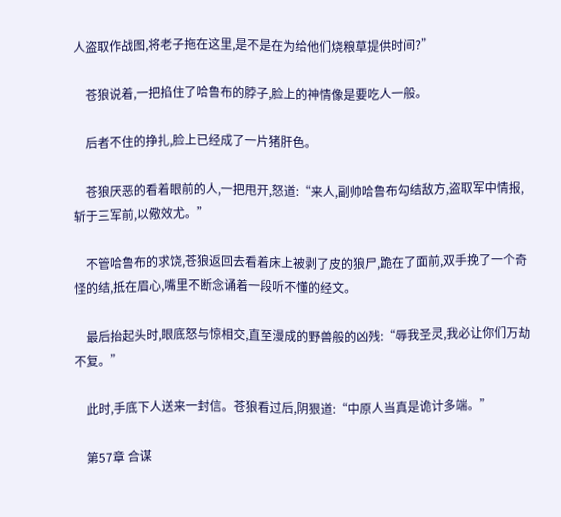人盗取作战图,将老子拖在这里,是不是在为给他们烧粮草提供时间?”

    苍狼说着,一把掐住了哈鲁布的脖子,脸上的神情像是要吃人一般。

    后者不住的挣扎,脸上已经成了一片猪肝色。

    苍狼厌恶的看着眼前的人,一把甩开,怒道:“来人,副帅哈鲁布勾结敌方,盗取军中情报,斩于三军前,以儆效尤。”

    不管哈鲁布的求饶,苍狼返回去看着床上被剥了皮的狼尸,跪在了面前,双手挽了一个奇怪的结,抵在眉心,嘴里不断念诵着一段听不懂的经文。

    最后抬起头时,眼底怒与惊相交,直至漫成的野兽般的凶残:“辱我圣灵,我必让你们万劫不复。”

    此时,手底下人送来一封信。苍狼看过后,阴狠道:“中原人当真是诡计多端。”

    第57章 合谋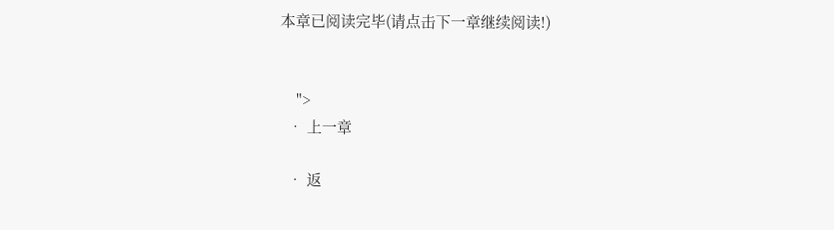本章已阅读完毕(请点击下一章继续阅读!)


    ">
  • 上一章

  • 返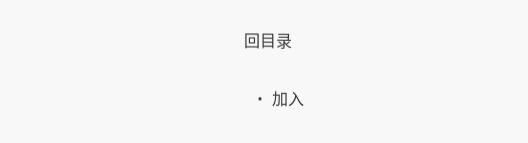回目录

  • 加入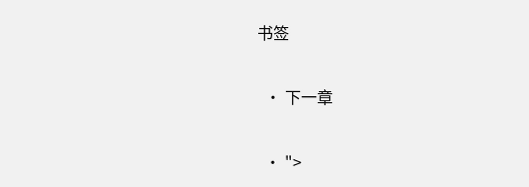书签

  • 下一章

  • ">